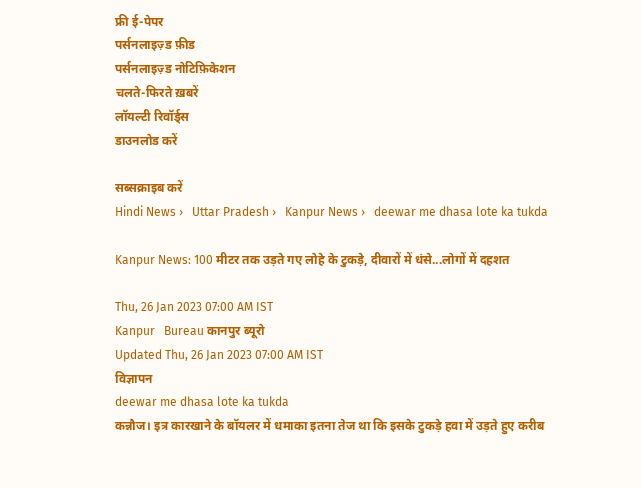फ्री ई-पेपर
पर्सनलाइज़्ड फ़ीड
पर्सनलाइज़्ड नोटिफ़िकेशन
चलते-फिरते ख़बरें
लॉयल्टी रिवॉर्ड्स
डाउनलोड करें

सब्सक्राइब करें
Hindi News ›   Uttar Pradesh ›   Kanpur News ›   deewar me dhasa lote ka tukda

Kanpur News: 100 मीटर तक उड़ते गए लोहे के टुकड़े, दीवारों में धंसे...लोगों में दहशत

Thu, 26 Jan 2023 07:00 AM IST
Kanpur   Bureau कानपुर ब्यूरो
Updated Thu, 26 Jan 2023 07:00 AM IST
विज्ञापन
deewar me dhasa lote ka tukda
कन्नौज। इत्र कारखाने के बॉयलर में धमाका इतना तेज था कि इसके टुकड़े हवा में उड़ते हुए करीब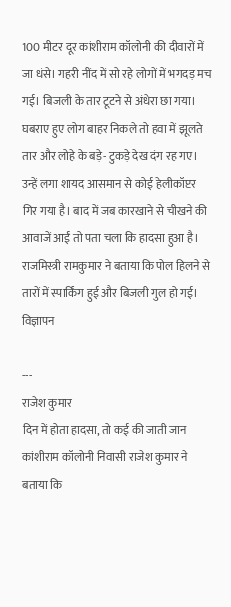100 मीटर दूर कांशीराम कॉलोनी की दीवारों में जा धंसे। गहरी नींद में सो रहे लोगों में भगदड़ मच गई। बिजली के तार टूटने से अंधेरा छा गया। घबराए हुए लोग बाहर निकले तो हवा में झूलते तार और लोहे के बड़े- टुकड़े देख दंग रह गए। उन्हें लगा शायद आसमान से कोई हेलीकॉप्टर गिर गया है। बाद में जब कारखाने से चीखने की आवाजें आईं तो पता चला कि हादसा हुआ है। राजमिस्त्री रामकुमार ने बताया कि पोल हिलने से तारों में स्पार्किंग हुई और बिजली गुल हो गई।
विज्ञापन

---
राजेश कुमार
दिन में होता हादसा, तो कई की जाती जान
कांशीराम कॉलोनी निवासी राजेश कुमार ने बताया कि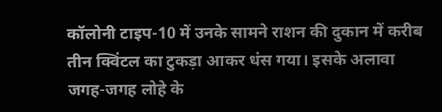कॉलोनी टाइप-10 में उनके सामने राशन की दुकान में करीब तीन क्विंटल का टुकड़ा आकर धंस गया। इसके अलावा जगह-जगह लोहे के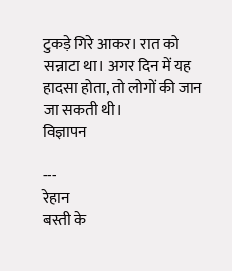टुकड़े गिरे आकर। रात को सन्नाटा था। अगर दिन में यह हादसा होता, तो लोगों की जान जा सकती थी।
विज्ञापन

---
रेहान
बस्ती के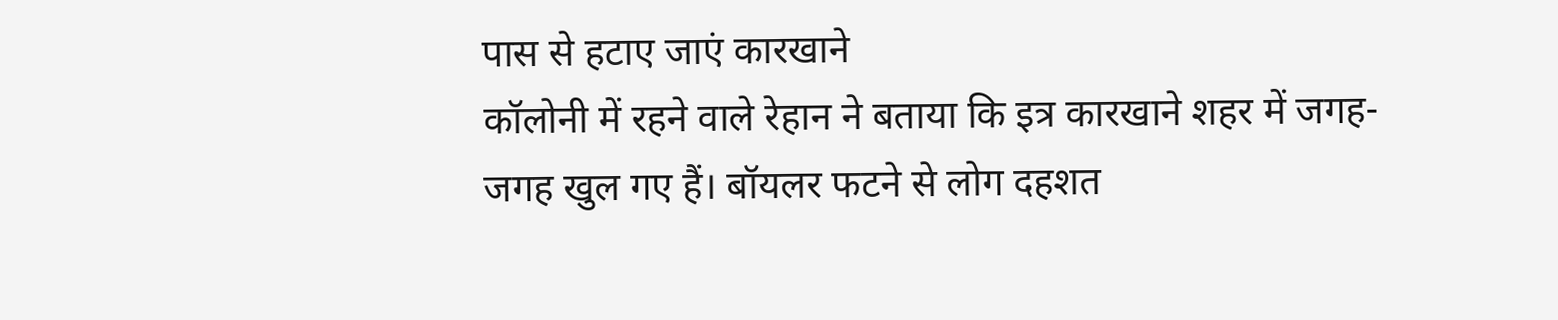पास से हटाए जाएं कारखाने
कॉलोनी में रहने वाले रेहान ने बताया कि इत्र कारखाने शहर में जगह-जगह खुल गए हैं। बॉयलर फटने से लोग दहशत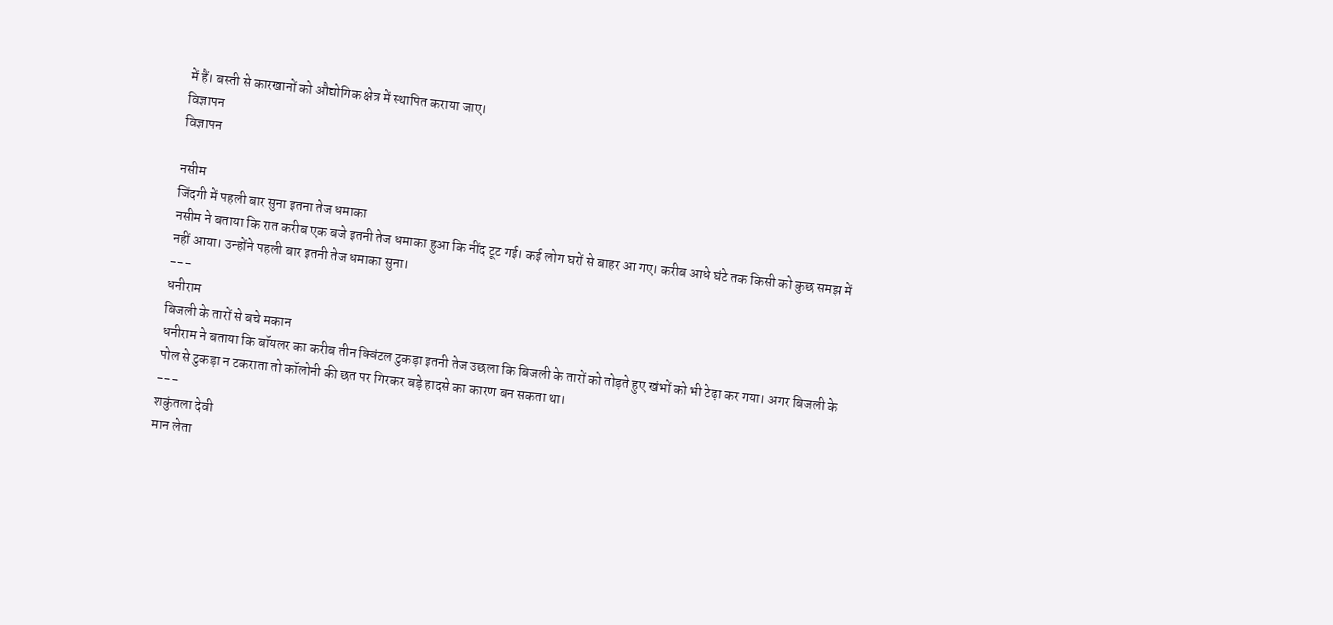में हैं। बस्ती से कारखानों को औद्योगिक क्षेत्र में स्थापित कराया जाए।
विज्ञापन
विज्ञापन

नसीम
जिंदगी में पहली बार सुना इतना तेज धमाका
नसीम ने बताया कि रात करीब एक बजे इतनी तेज धमाका हुआ कि नींद टूट गई। कई लोग घरों से बाहर आ गए। करीब आधे घंटे तक किसी को कुछ समझ में नहीं आया। उन्होंने पहली बार इतनी तेज धमाका सुना।
---
धनीराम
बिजली के तारों से बचे मकान
धनीराम ने बताया कि बॉयलर का करीब तीन क्विंटल टुकड़ा इतनी तेज उछला कि बिजली के तारों को तोड़ते हुए खंभों को भी टेढ़ा कर गया। अगर बिजली के पोल से टुकड़ा न टकराता तो कॉलोनी की छत पर गिरकर बड़े हादसे का कारण बन सकता था।
---
शकुंतला देवी
मान लेता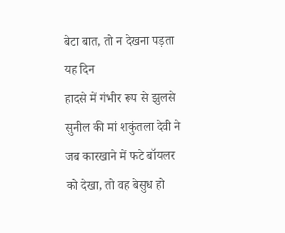बेटा बात, तो न देखना पड़ता यह दिन
हादसे में गंभीर रूप से झुलसे सुनील की मां शकुंतला देवी ने जब कारखाने में फटे बॉयलर को देखा, तो वह बेसुध हो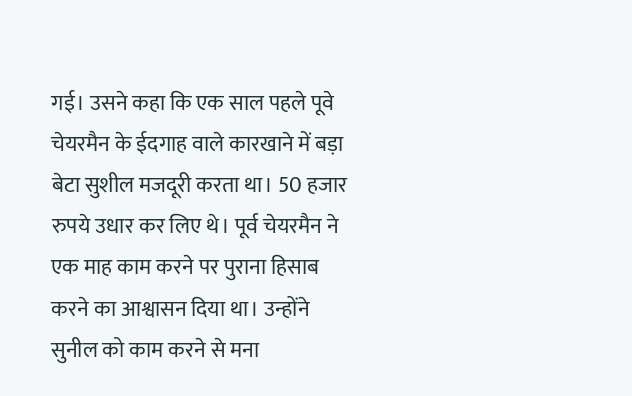गई। उसने कहा कि एक साल पहले पूवे चेयरमैन के ईदगाह वाले कारखाने में बड़ा बेटा सुशील मजदूरी करता था। 50 हजार रुपये उधार कर लिए थे। पूर्व चेयरमैन ने एक माह काम करने पर पुराना हिसाब करने का आश्वासन दिया था। उन्होंने सुनील को काम करने से मना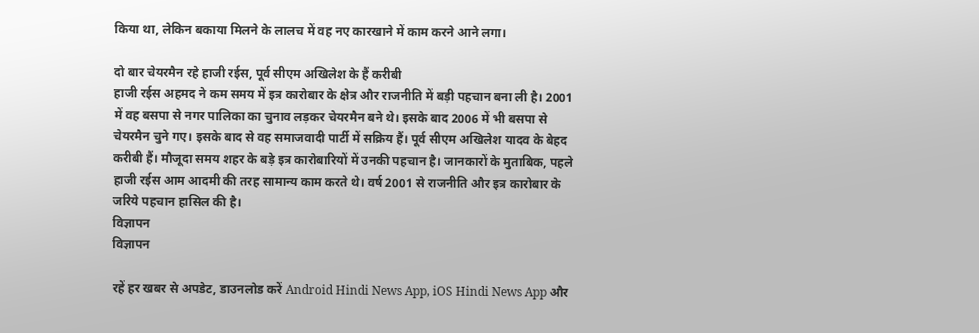किया था, लेकिन बकाया मिलने के लालच में वह नए कारखाने में काम करने आने लगा।

दो बार चेयरमैन रहे हाजी रईस, पूर्व सीएम अखिलेश के हैं करीबी
हाजी रईस अहमद ने कम समय में इत्र कारोबार के क्षेत्र और राजनीति में बड़ी पहचान बना ली है। 2001 में वह बसपा से नगर पालिका का चुनाव लड़कर चेयरमैन बने थे। इसके बाद 2006 में भी बसपा से चेयरमैन चुने गए। इसके बाद से वह समाजवादी पार्टी में सक्रिय हैं। पूर्व सीएम अखिलेश यादव के बेहद करीबी हैं। मौजूदा समय शहर के बड़े इत्र कारोबारियों में उनकी पहचान है। जानकारों के मुताबिक, पहले हाजी रईस आम आदमी की तरह सामान्य काम करते थे। वर्ष 2001 से राजनीति और इत्र कारोबार के जरिये पहचान हासिल की है।
विज्ञापन
विज्ञापन

रहें हर खबर से अपडेट, डाउनलोड करें Android Hindi News App, iOS Hindi News App और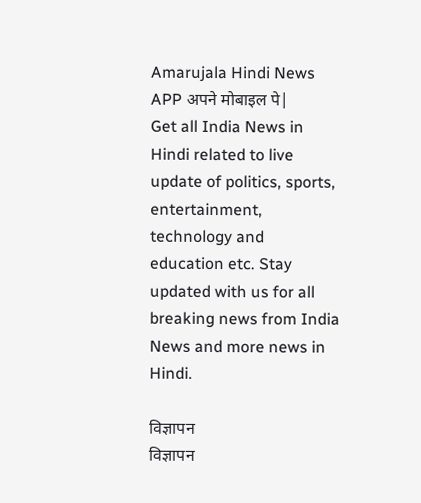Amarujala Hindi News APP अपने मोबाइल पे|
Get all India News in Hindi related to live update of politics, sports, entertainment, technology and education etc. Stay updated with us for all breaking news from India News and more news in Hindi.

विज्ञापन
विज्ञापन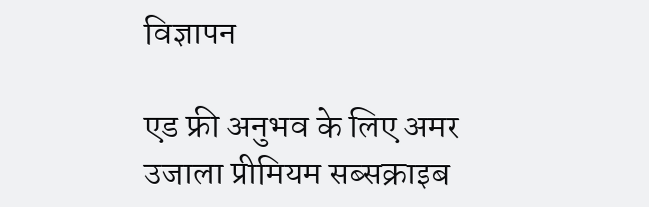विज्ञापन

एड फ्री अनुभव के लिए अमर उजाला प्रीमियम सब्सक्राइब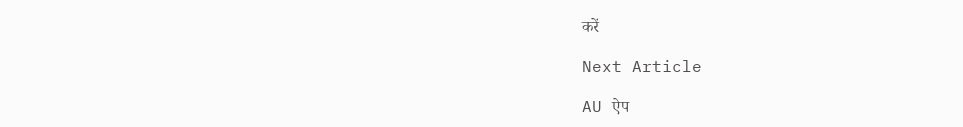करें

Next Article

AU ऐप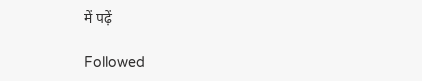में पढ़ें

Followed